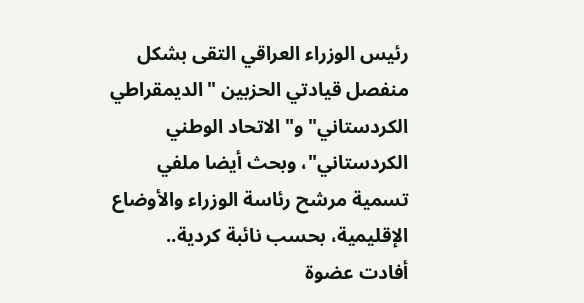رئيس الوزراء العراقي التقى بشكل منفصل قيادتي الحزبين "الديمقراطي الكردستاني" و"الاتحاد الوطني الكردستاني"، وبحث أيضا ملفي تسمية مرشح رئاسة الوزراء والأوضاع الإقليمية، بحسب نائبة كردية..
أفادت عضوة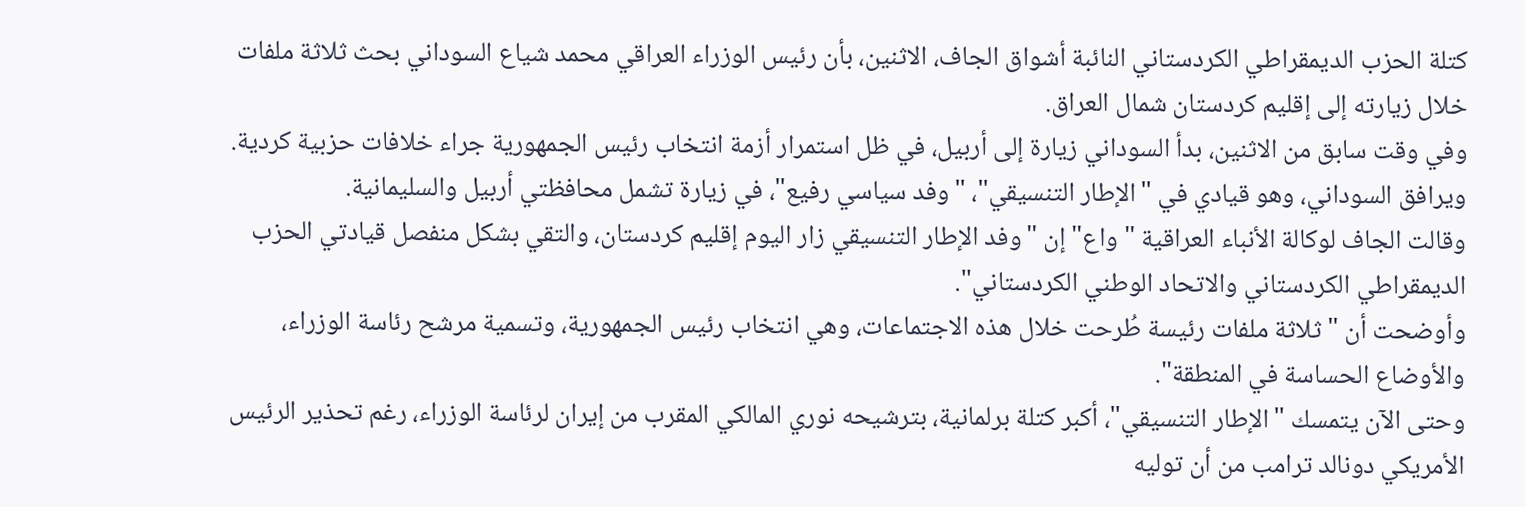كتلة الحزب الديمقراطي الكردستاني النائبة أشواق الجاف، الاثنين، بأن رئيس الوزراء العراقي محمد شياع السوداني بحث ثلاثة ملفات خلال زيارته إلى إقليم كردستان شمال العراق.
وفي وقت سابق من الاثنين، بدأ السوداني زيارة إلى أربيل، في ظل استمرار أزمة انتخاب رئيس الجمهورية جراء خلافات حزبية كردية.
ويرافق السوداني، وهو قيادي في "الإطار التنسيقي"، "وفد سياسي رفيع"، في زيارة تشمل محافظتي أربيل والسليمانية.
وقالت الجاف لوكالة الأنباء العراقية "واع" إن "وفد الإطار التنسيقي زار اليوم إقليم كردستان، والتقي بشكل منفصل قيادتي الحزب الديمقراطي الكردستاني والاتحاد الوطني الكردستاني".
وأوضحت أن "ثلاثة ملفات رئيسة طُرحت خلال هذه الاجتماعات، وهي انتخاب رئيس الجمهورية، وتسمية مرشح رئاسة الوزراء، والأوضاع الحساسة في المنطقة".
وحتى الآن يتمسك "الإطار التنسيقي"، أكبر كتلة برلمانية، بترشيحه نوري المالكي المقرب من إيران لرئاسة الوزراء، رغم تحذير الرئيس الأمريكي دونالد ترامب من أن توليه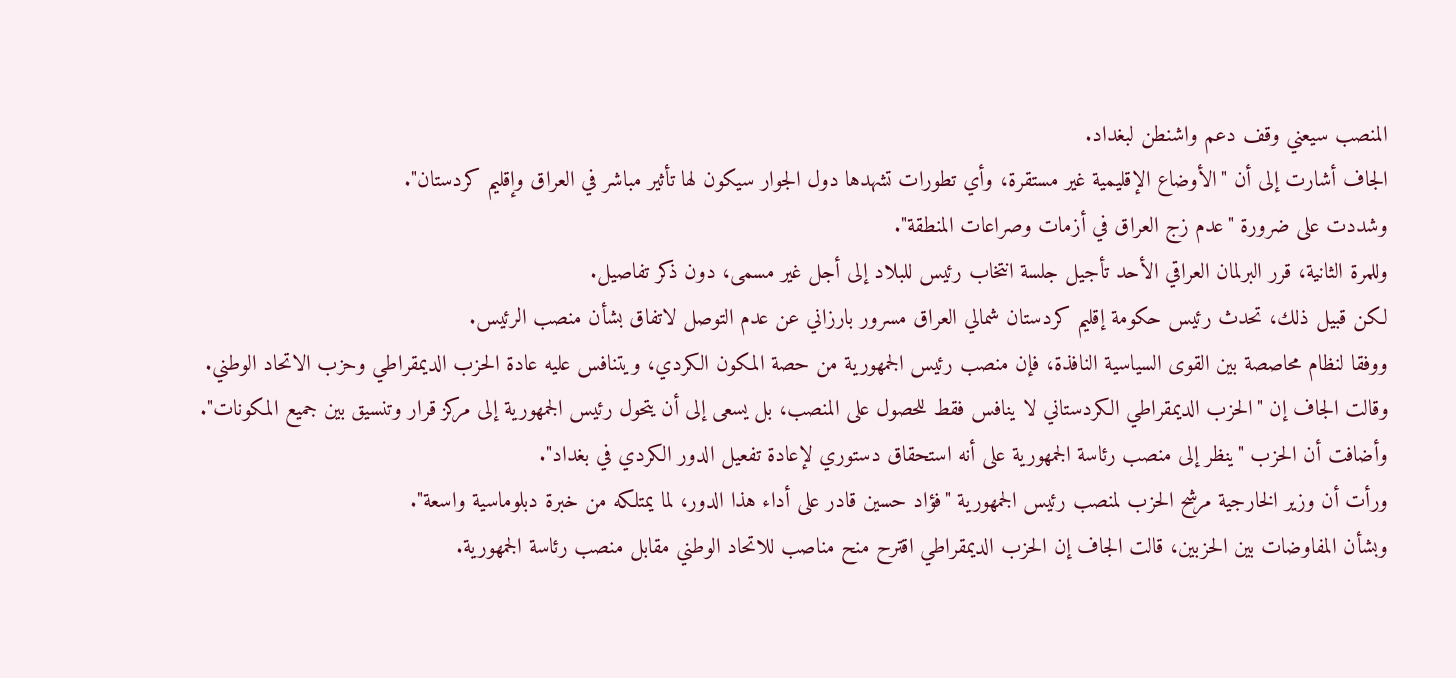المنصب سيعني وقف دعم واشنطن لبغداد.
الجاف أشارت إلى أن "الأوضاع الإقليمية غير مستقرة، وأي تطورات تشهدها دول الجوار سيكون لها تأثير مباشر في العراق وإقليم كردستان".
وشددت على ضرورة "عدم زج العراق في أزمات وصراعات المنطقة".
وللمرة الثانية، قرر البرلمان العراقي الأحد تأجيل جلسة انتخاب رئيس للبلاد إلى أجل غير مسمى، دون ذكر تفاصيل.
لكن قبيل ذلك، تحدث رئيس حكومة إقليم كردستان شمالي العراق مسرور بارزاني عن عدم التوصل لاتفاق بشأن منصب الرئيس.
ووفقا لنظام محاصصة بين القوى السياسية النافذة، فإن منصب رئيس الجمهورية من حصة المكون الكردي، ويتنافس عليه عادة الحزب الديمقراطي وحزب الاتحاد الوطني.
وقالت الجاف إن "الحزب الديمقراطي الكردستاني لا ينافس فقط للحصول على المنصب، بل يسعى إلى أن يتحول رئيس الجمهورية إلى مركز قرار وتنسيق بين جميع المكونات".
وأضافت أن الحزب "ينظر إلى منصب رئاسة الجمهورية على أنه استحقاق دستوري لإعادة تفعيل الدور الكردي في بغداد".
ورأت أن وزير الخارجية مرشح الحزب لمنصب رئيس الجمهورية "فؤاد حسين قادر على أداء هذا الدور، لما يمتلكه من خبرة دبلوماسية واسعة".
وبشأن المفاوضات بين الحزبين، قالت الجاف إن الحزب الديمقراطي اقترح منح مناصب للاتحاد الوطني مقابل منصب رئاسة الجمهورية.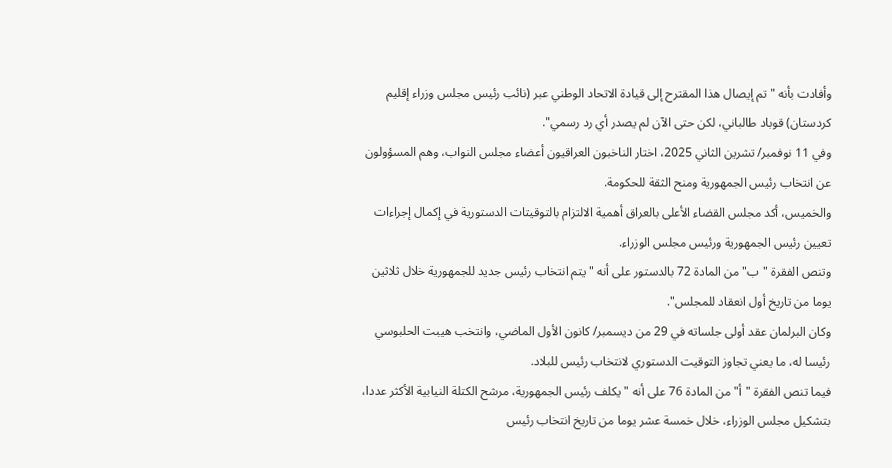وأفادت بأنه "تم إيصال هذا المقترح إلى قيادة الاتحاد الوطني عبر (نائب رئيس مجلس وزراء إقليم كردستان) قوباد طالباني، لكن حتى الآن لم يصدر أي رد رسمي".
وفي 11 نوفمبر/ تشرين الثاني 2025، اختار الناخبون العراقيون أعضاء مجلس النواب، وهم المسؤولون عن انتخاب رئيس الجمهورية ومنح الثقة للحكومة.
والخميس، أكد مجلس القضاء الأعلى بالعراق أهمية الالتزام بالتوقيتات الدستورية في إكمال إجراءات تعيين رئيس الجمهورية ورئيس مجلس الوزراء.
وتنص الفقرة "ب" من المادة 72 بالدستور على أنه "يتم انتخاب رئيس جديد للجمهورية خلال ثلاثين يوما من تاريخ أول انعقاد للمجلس".
وكان البرلمان عقد أولى جلساته في 29 من ديسمبر/ كانون الأول الماضي، وانتخب هيبت الحلبوسي رئيسا له، ما يعني تجاوز التوقيت الدستوري لانتخاب رئيس للبلاد.
فيما تنص الفقرة "أ" من المادة 76 على أنه "يكلف رئيس الجمهورية، مرشح الكتلة النيابية الأكثر عددا، بتشكيل مجلس الوزراء، خلال خمسة عشر يوما من تاريخ انتخاب رئيس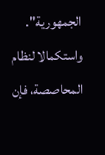الجمهورية".
واستكمالا لنظام المحاصصة، فإن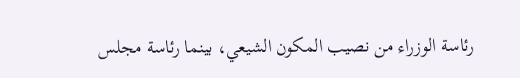رئاسة الوزراء من نصيب المكون الشيعي، بينما رئاسة مجلس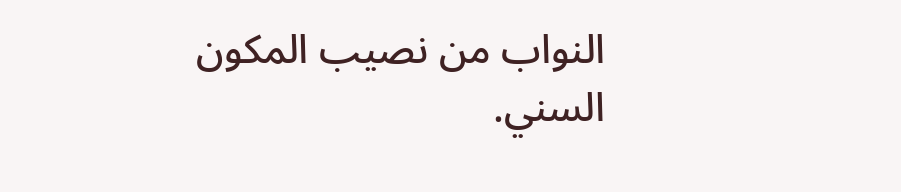النواب من نصيب المكون السني.